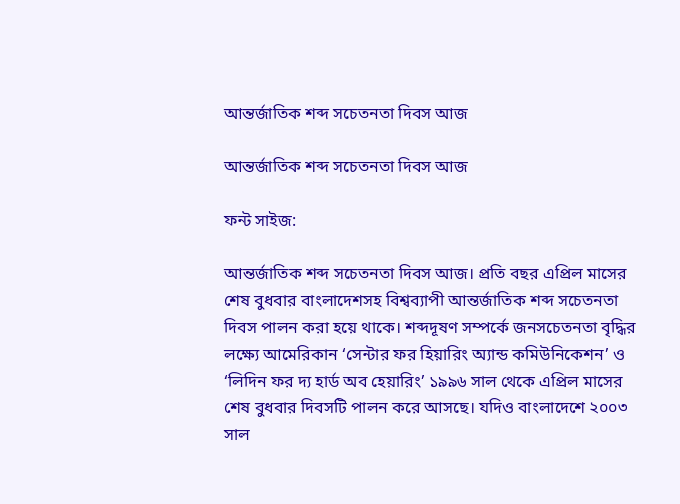আন্তর্জাতিক শব্দ সচেতনতা দিবস আজ

আন্তর্জাতিক শব্দ সচেতনতা দিবস আজ

ফন্ট সাইজ:

আন্তর্জাতিক শব্দ সচেতনতা দিবস আজ। প্রতি বছর এপ্রিল মাসের শেষ বুধবার বাংলাদেশসহ বিশ্বব্যাপী আন্তর্জাতিক শব্দ সচেতনতা দিবস পালন করা হয়ে থাকে। শব্দদূষণ সম্পর্কে জনসচেতনতা বৃদ্ধির লক্ষ্যে আমেরিকান ‘সেন্টার ফর হিয়ারিং অ্যান্ড কমিউনিকেশন’ ও ‘লিদিন ফর দ্য হার্ড অব হেয়ারিং’ ১৯৯৬ সাল থেকে এপ্রিল মাসের শেষ বুধবার দিবসটি পালন করে আসছে। যদিও বাংলাদেশে ২০০৩ সাল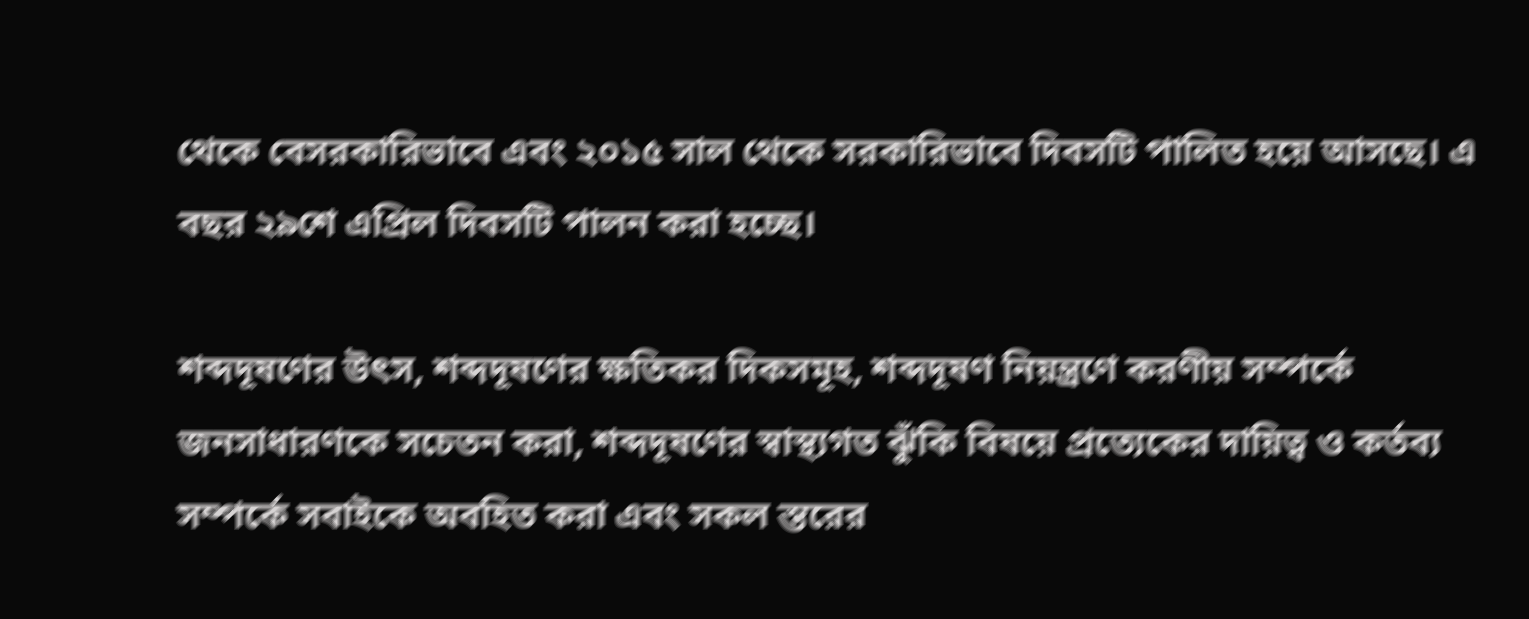থেকে বেসরকারিভাবে এবং ২০১৫ সাল থেকে সরকারিভাবে দিবসটি পালিত হয়ে আসছে। এ বছর ২৯শে এপ্রিল দিবসটি পালন করা হচ্ছে।

শব্দদূষণের উৎস, শব্দদূষণের ক্ষতিকর দিকসমূহ, শব্দদূষণ নিয়ন্ত্রণে করণীয় সম্পর্কে জনসাধারণকে সচেতন করা, শব্দদূষণের স্বাস্থ্যগত ঝুঁকি বিষয়ে প্রত্যেকের দায়িত্ব ও কর্তব্য সম্পর্কে সবাইকে অবহিত করা এবং সকল স্তরের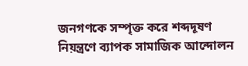জনগণকে সম্পৃক্ত করে শব্দদূষণ নিয়ন্ত্রণে ব্যাপক সামাজিক আন্দোলন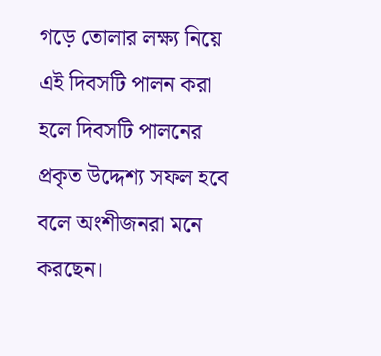গড়ে তোলার লক্ষ্য নিয়ে এই দিবসটি পালন করা হলে দিবসটি পালনের প্রকৃত উদ্দেশ্য সফল হবে বলে অংশীজনরা মনে করছেন।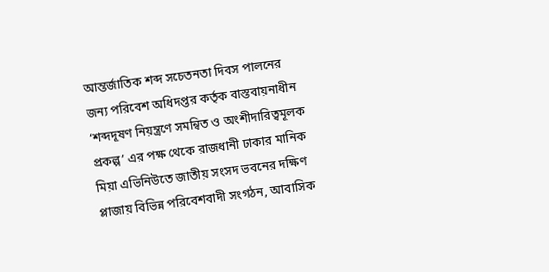আন্তর্জাতিক শব্দ সচেতনতা দিবস পালনের জন্য পরিবেশ অধিদপ্তর কর্তৃক বাস্তবায়নাধীন ‘শব্দদূষণ নিয়ন্ত্রণে সমন্বিত ও অংশীদারিত্বমূলক প্রকল্প’ এর পক্ষ থেকে রাজধানী ঢাকার মানিক মিয়া এভিনিউতে জাতীয় সংসদ ভবনের দক্ষিণ প্লাজায় বিভিন্ন পরিবেশবাদী সংগঠন, আবাসিক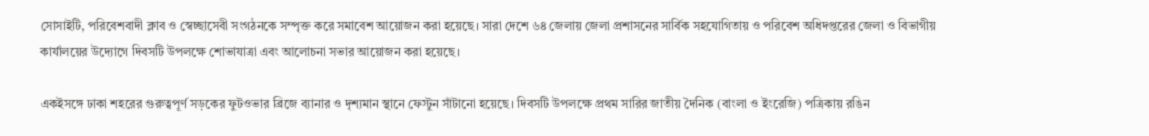সোসাইটি, পরিবেশবাদী ক্লাব ও স্বেচ্ছাসেবী সংগঠনকে সম্পৃক্ত করে সমাবেশ আয়োজন করা হয়েছে। সারা দেশে ৬৪ জেলায় জেলা প্রশাসনের সার্বিক সহযোগিতায় ও পরিবেশ অধিদপ্তরের জেলা ও বিভাগীয় কার্যালয়ের উদ্যোগে দিবসটি উপলক্ষে শোভাযাত্রা এবং আলোচনা সভার আয়োজন করা হয়েছে।

একইসঙ্গে ঢাকা শহরের গুরুত্বপূর্ণ সড়কের ফুটওভার ব্রিজে ব্যানার ও দৃশ্যমান স্থানে ফেস্টুন সাঁটানো হয়েছে। দিবসটি উপলক্ষে প্রথম সারির জাতীয় দৈনিক (বাংলা ও ইংরেজি) পত্রিকায় রঙিন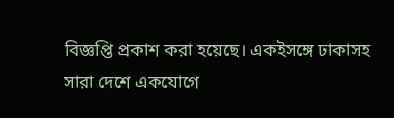বিজ্ঞপ্তি প্রকাশ করা হয়েছে। একইসঙ্গে ঢাকাসহ সারা দেশে একযোগে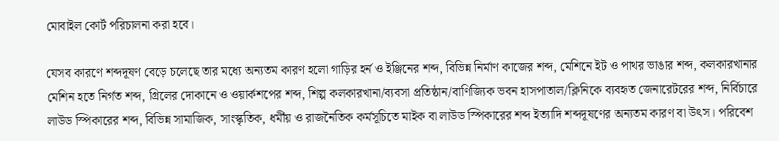মোবাইল কোর্ট পরিচালনা করা হবে।

যেসব কারণে শব্দদূষণ বেড়ে চলেছে তার মধ্যে অন্যতম কারণ হলো গাড়ির হর্ন ও ইঞ্জিনের শব্দ, বিভিন্ন নির্মাণ কাজের শব্দ, মেশিনে ইট ও পাথর ভাঙার শব্দ, কলকারখানার মেশিন হতে নির্গত শব্দ, গ্রিলের দোকানে ও ওয়ার্কশপের শব্দ, শিল্প কলকারখানা/ব্যবসা প্রতিষ্ঠান/বাণিজ্যিক ভবন হাসপাতাল/ক্লিনিকে ব্যবহৃত জেনারেটরের শব্দ, নির্বিচারে লাউড স্পিকারের শব্দ, বিভিন্ন সামাজিক, সাংস্কৃতিক, ধর্মীয় ও রাজনৈতিক কর্মসূচিতে মাইক বা লাউড স্পিকারের শব্দ ইত্যাদি শব্দদূষণের অন্যতম কারণ বা উৎস। পরিবেশ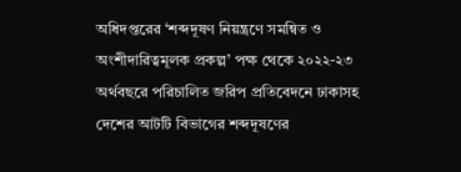অধিদপ্তরের ‘শব্দদূষণ নিয়ন্ত্রণে সমন্বিত ও অংশীদারিত্বমূলক প্রকল্প’ পক্ষ থেকে ২০২২-২৩ অর্থবছরে পরিচালিত জরিপ প্রতিবেদনে ঢাকাসহ দেশের আটটি বিভাগের শব্দদূষণের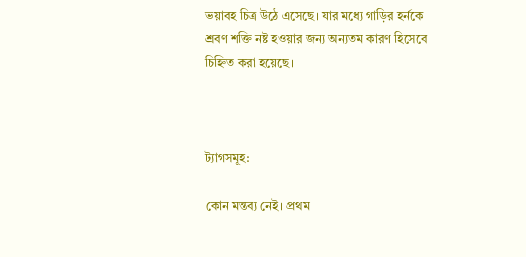ভয়াবহ চিত্র উঠে এসেছে। যার মধ্যে গাড়ির হর্নকে শ্রবণ শক্তি নষ্ট হওয়ার জন্য অন্যতম কারণ হিসেবে চিহ্নিত করা হয়েছে।



ট্যাগসমূহ:

কোন মন্তব্য নেই। প্রথম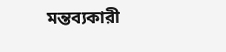মন্তব্যকারী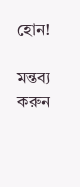হোন!

মন্তব্য করুন